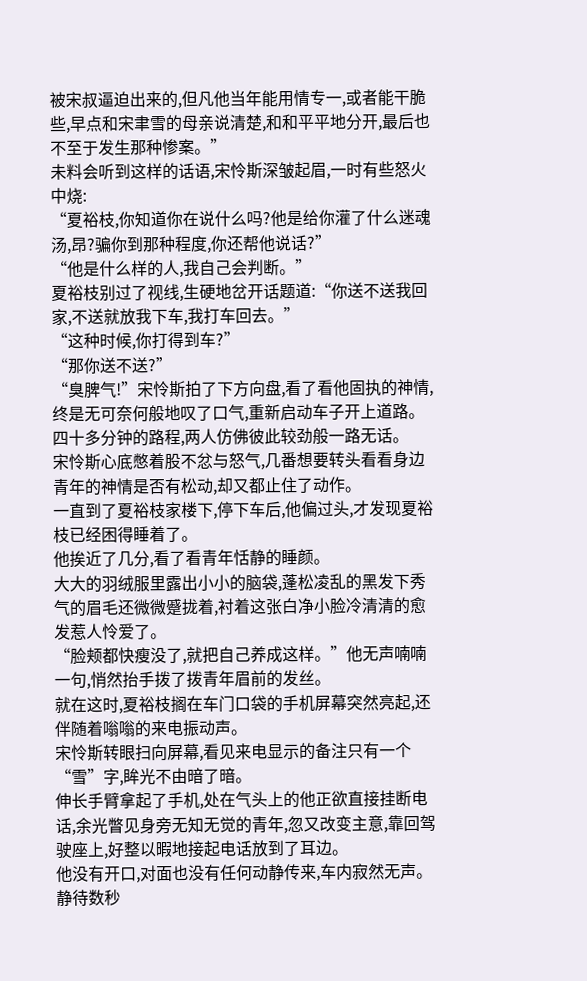被宋叔逼迫出来的,但凡他当年能用情专一,或者能干脆些,早点和宋聿雪的母亲说清楚,和和平平地分开,最后也不至于发生那种惨案。”
未料会听到这样的话语,宋怜斯深皱起眉,一时有些怒火中烧:
“夏裕枝,你知道你在说什么吗?他是给你灌了什么迷魂汤,昂?骗你到那种程度,你还帮他说话?”
“他是什么样的人,我自己会判断。”
夏裕枝别过了视线,生硬地岔开话题道:“你送不送我回家,不送就放我下车,我打车回去。”
“这种时候,你打得到车?”
“那你送不送?”
“臭脾气!”宋怜斯拍了下方向盘,看了看他固执的神情,终是无可奈何般地叹了口气,重新启动车子开上道路。
四十多分钟的路程,两人仿佛彼此较劲般一路无话。
宋怜斯心底憋着股不忿与怒气,几番想要转头看看身边青年的神情是否有松动,却又都止住了动作。
一直到了夏裕枝家楼下,停下车后,他偏过头,才发现夏裕枝已经困得睡着了。
他挨近了几分,看了看青年恬静的睡颜。
大大的羽绒服里露出小小的脑袋,蓬松凌乱的黑发下秀气的眉毛还微微蹙拢着,衬着这张白净小脸冷清清的愈发惹人怜爱了。
“脸颊都快瘦没了,就把自己养成这样。”他无声喃喃一句,悄然抬手拨了拨青年眉前的发丝。
就在这时,夏裕枝搁在车门口袋的手机屏幕突然亮起,还伴随着嗡嗡的来电振动声。
宋怜斯转眼扫向屏幕,看见来电显示的备注只有一个“雪”字,眸光不由暗了暗。
伸长手臂拿起了手机,处在气头上的他正欲直接挂断电话,余光瞥见身旁无知无觉的青年,忽又改变主意,靠回驾驶座上,好整以暇地接起电话放到了耳边。
他没有开口,对面也没有任何动静传来,车内寂然无声。
静待数秒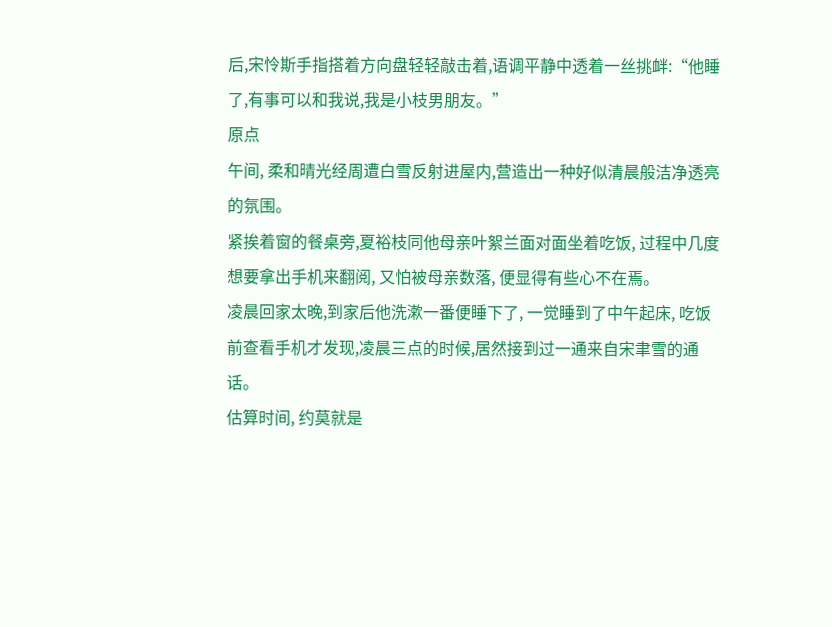后,宋怜斯手指搭着方向盘轻轻敲击着,语调平静中透着一丝挑衅:“他睡了,有事可以和我说,我是小枝男朋友。”
原点
午间, 柔和晴光经周遭白雪反射进屋内,营造出一种好似清晨般洁净透亮的氛围。
紧挨着窗的餐桌旁,夏裕枝同他母亲叶絮兰面对面坐着吃饭, 过程中几度想要拿出手机来翻阅, 又怕被母亲数落, 便显得有些心不在焉。
凌晨回家太晚,到家后他洗漱一番便睡下了, 一觉睡到了中午起床, 吃饭前查看手机才发现,凌晨三点的时候,居然接到过一通来自宋聿雪的通话。
估算时间, 约莫就是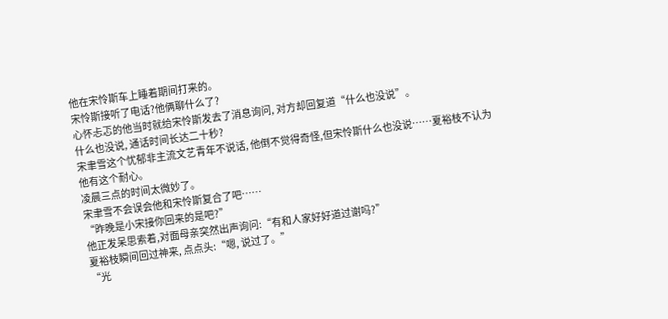他在宋怜斯车上睡着期间打来的。
宋怜斯接听了电话?他俩聊什么了?
心怀忐忑的他当时就给宋怜斯发去了消息询问, 对方却回复道“什么也没说”。
什么也没说, 通话时间长达二十秒?
宋聿雪这个忧郁非主流文艺青年不说话, 他倒不觉得奇怪,但宋怜斯什么也没说……夏裕枝不认为他有这个耐心。
凌晨三点的时间太微妙了。
宋聿雪不会误会他和宋怜斯复合了吧……
“昨晚是小宋接你回来的是吧?”
他正发呆思索着,对面母亲突然出声询问:“有和人家好好道过谢吗?”
夏裕枝瞬间回过神来, 点点头:“嗯, 说过了。”
“光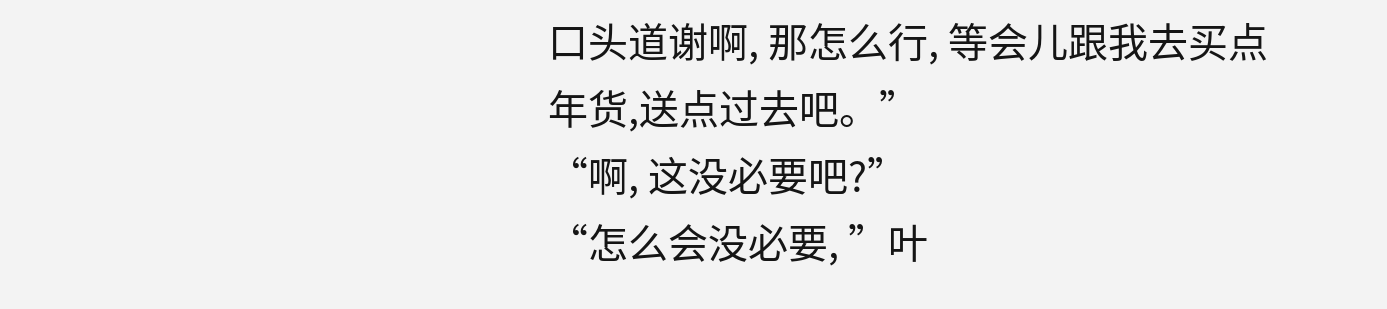口头道谢啊, 那怎么行, 等会儿跟我去买点年货,送点过去吧。”
“啊, 这没必要吧?”
“怎么会没必要, ”叶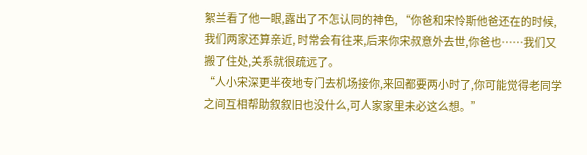絮兰看了他一眼,露出了不怎认同的神色, “你爸和宋怜斯他爸还在的时候,我们两家还算亲近, 时常会有往来,后来你宋叔意外去世,你爸也……我们又搬了住处,关系就很疏远了。
“人小宋深更半夜地专门去机场接你,来回都要两小时了,你可能觉得老同学之间互相帮助叙叙旧也没什么,可人家家里未必这么想。”